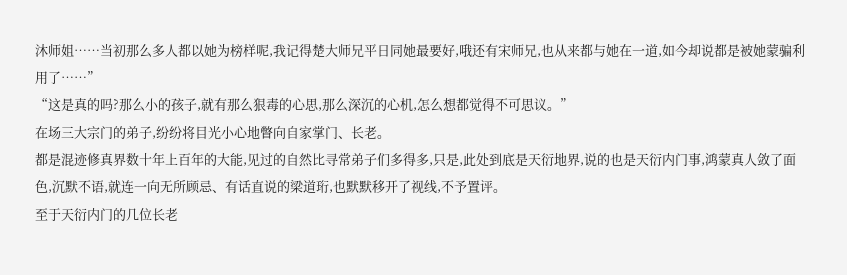沐师姐……当初那么多人都以她为榜样呢,我记得楚大师兄平日同她最要好,哦还有宋师兄,也从来都与她在一道,如今却说都是被她蒙骗利用了……”
“这是真的吗?那么小的孩子,就有那么狠毒的心思,那么深沉的心机,怎么想都觉得不可思议。”
在场三大宗门的弟子,纷纷将目光小心地瞥向自家掌门、长老。
都是混迹修真界数十年上百年的大能,见过的自然比寻常弟子们多得多,只是,此处到底是天衍地界,说的也是天衍内门事,鸿蒙真人敛了面色,沉默不语,就连一向无所顾忌、有话直说的梁道珩,也默默移开了视线,不予置评。
至于天衍内门的几位长老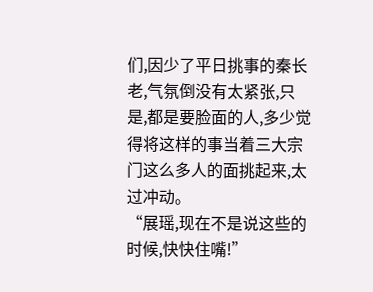们,因少了平日挑事的秦长老,气氛倒没有太紧张,只是,都是要脸面的人,多少觉得将这样的事当着三大宗门这么多人的面挑起来,太过冲动。
“展瑶,现在不是说这些的时候,快快住嘴!”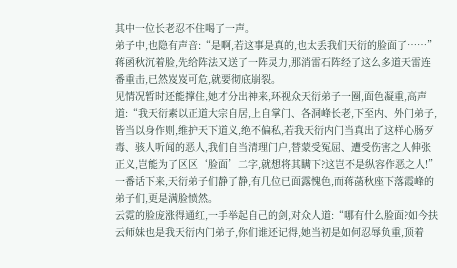其中一位长老忍不住喝了一声。
弟子中,也隐有声音:“是啊,若这事是真的,也太丢我们天衍的脸面了……”
蒋函秋沉着脸,先给阵法又送了一阵灵力,那消雷石阵经了这么多道天雷连番重击,已然岌岌可危,就要彻底崩裂。
见情况暂时还能撑住,她才分出神来,环视众天衍弟子一圈,面色凝重,高声道:“我天衍素以正道大宗自居,上自掌门、各洞峰长老,下至内、外门弟子,皆当以身作则,维护天下道义,绝不偏私,若我天衍内门当真出了这样心肠歹毒、骇人听闻的恶人,我们自当清理门户,替蒙受冤屈、遭受伤害之人伸张正义,岂能为了区区‘脸面’二字,就想将其瞒下?这岂不是纵容作恶之人!”
一番话下来,天衍弟子们静了静,有几位已面露愧色,而蒋菡秋座下落霞峰的弟子们,更是满脸愤然。
云霓的脸庞涨得通红,一手举起自己的剑,对众人道:“哪有什么脸面?如今扶云师妹也是我天衍内门弟子,你们谁还记得,她当初是如何忍辱负重,顶着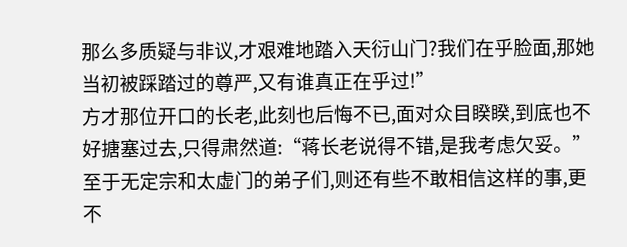那么多质疑与非议,才艰难地踏入天衍山门?我们在乎脸面,那她当初被踩踏过的尊严,又有谁真正在乎过!”
方才那位开口的长老,此刻也后悔不已,面对众目睽睽,到底也不好搪塞过去,只得肃然道:“蒋长老说得不错,是我考虑欠妥。”
至于无定宗和太虚门的弟子们,则还有些不敢相信这样的事,更不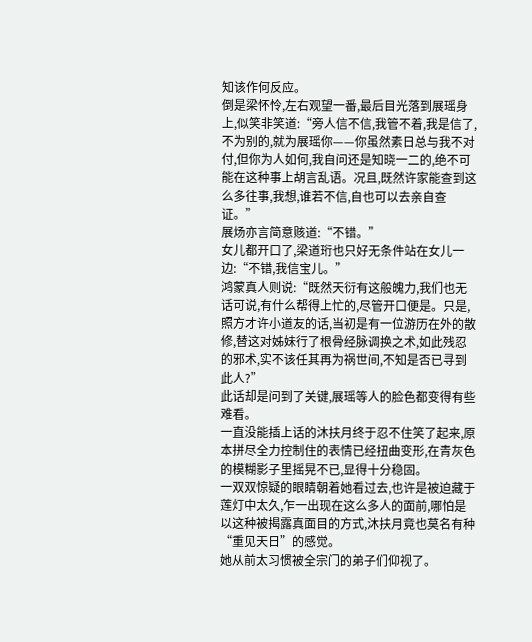知该作何反应。
倒是梁怀怜,左右观望一番,最后目光落到展瑶身上,似笑非笑道:“旁人信不信,我管不着,我是信了,不为别的,就为展瑶你——你虽然素日总与我不对付,但你为人如何,我自问还是知晓一二的,绝不可能在这种事上胡言乱语。况且,既然许家能查到这么多往事,我想,谁若不信,自也可以去亲自查证。”
展炀亦言简意赅道:“不错。”
女儿都开口了,梁道珩也只好无条件站在女儿一边:“不错,我信宝儿。”
鸿蒙真人则说:“既然天衍有这般魄力,我们也无话可说,有什么帮得上忙的,尽管开口便是。只是,照方才许小道友的话,当初是有一位游历在外的散修,替这对姊妹行了根骨经脉调换之术,如此残忍的邪术,实不该任其再为祸世间,不知是否已寻到此人?”
此话却是问到了关键,展瑶等人的脸色都变得有些难看。
一直没能插上话的沐扶月终于忍不住笑了起来,原本拼尽全力控制住的表情已经扭曲变形,在青灰色的模糊影子里摇晃不已,显得十分稳固。
一双双惊疑的眼睛朝着她看过去,也许是被迫藏于莲灯中太久,乍一出现在这么多人的面前,哪怕是以这种被揭露真面目的方式,沐扶月竟也莫名有种“重见天日”的感觉。
她从前太习惯被全宗门的弟子们仰视了。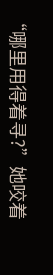“哪里用得着寻?”她咬着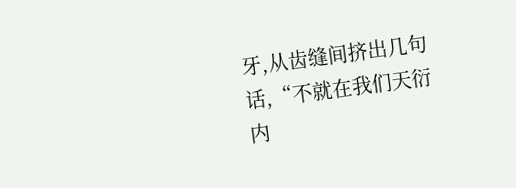牙,从齿缝间挤出几句话,“不就在我们天衍内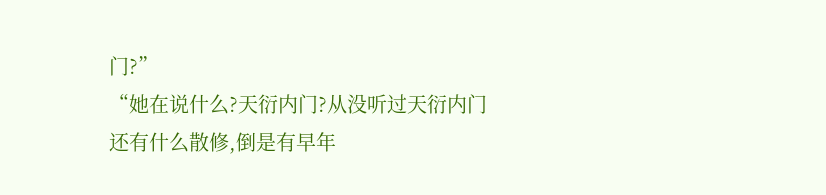门?”
“她在说什么?天衍内门?从没听过天衍内门还有什么散修,倒是有早年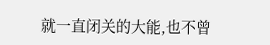就一直闭关的大能,也不曾